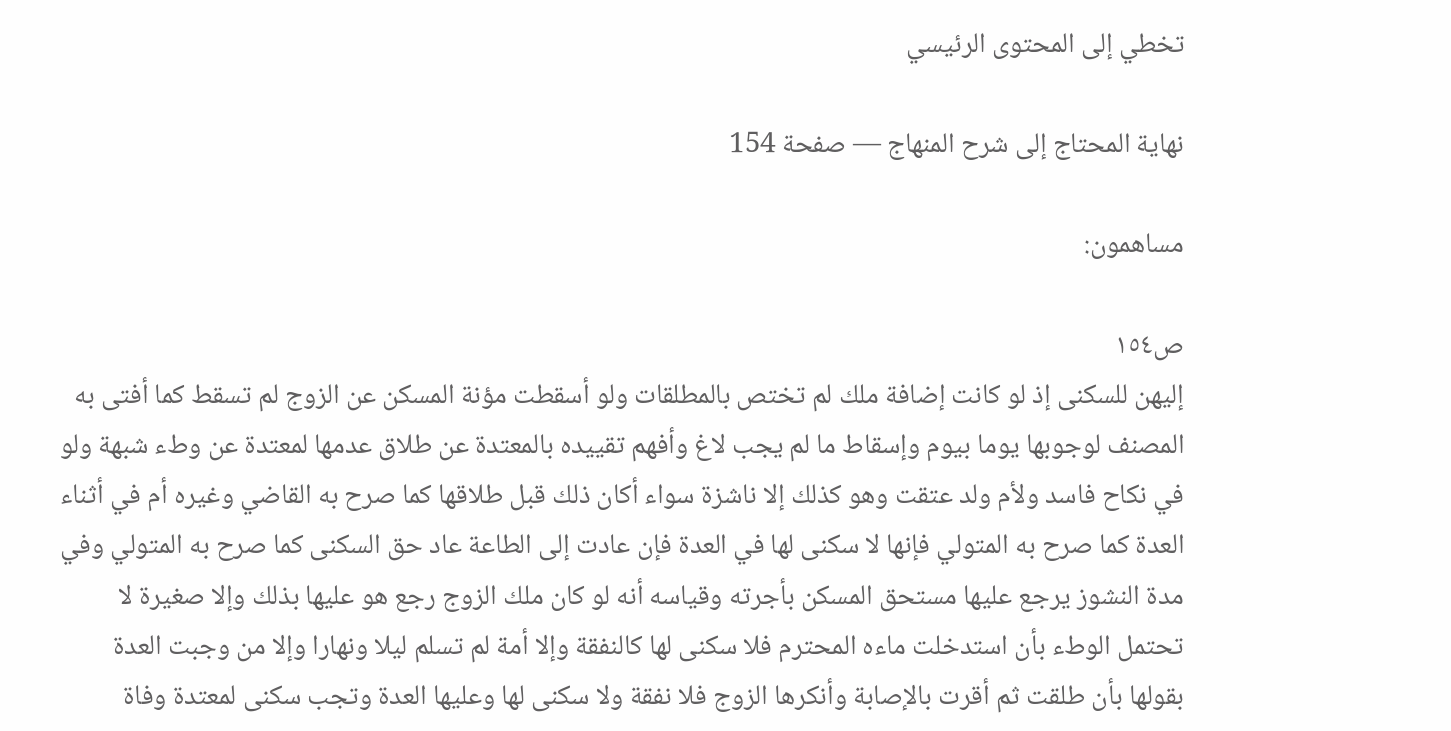تخطي إلى المحتوى الرئيسي

نهاية المحتاج إلى شرح المنهاج — صفحة 154

مساهمون:

ص١٥٤
إليهن للسكنى إذ لو كانت إضافة ملك لم تختص بالمطلقات ولو أسقطت مؤنة المسكن عن الزوج لم تسقط كما أفتى به المصنف لوجوبها يوما بيوم وإسقاط ما لم يجب لاغ وأفهم تقييده بالمعتدة عن طلاق عدمها لمعتدة عن وطء شبهة ولو في نكاح فاسد ولأم ولد عتقت وهو كذلك إلا ناشزة سواء أكان ذلك قبل طلاقها كما صرح به القاضي وغيره أم في أثناء العدة كما صرح به المتولي فإنها لا سكنى لها في العدة فإن عادت إلى الطاعة عاد حق السكنى كما صرح به المتولي وفي مدة النشوز يرجع عليها مستحق المسكن بأجرته وقياسه أنه لو كان ملك الزوج رجع هو عليها بذلك وإلا صغيرة لا تحتمل الوطء بأن استدخلت ماءه المحترم فلا سكنى لها كالنفقة وإلا أمة لم تسلم ليلا ونهارا وإلا من وجبت العدة بقولها بأن طلقت ثم أقرت بالإصابة وأنكرها الزوج فلا نفقة ولا سكنى لها وعليها العدة وتجب سكنى لمعتدة وفاة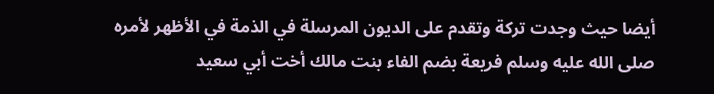أيضا حيث وجدت تركة وتقدم على الديون المرسلة في الذمة في الأظهر لأمره صلى الله عليه وسلم فريعة بضم الفاء بنت مالك أخت أبي سعيد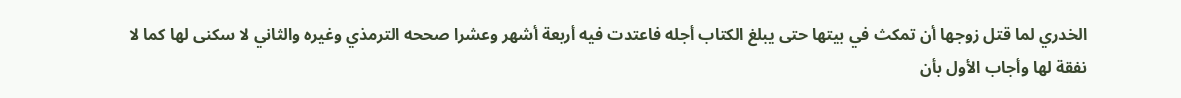الخدري لما قتل زوجها أن تمكث في بيتها حتى يبلغ الكتاب أجله فاعتدت فيه أربعة أشهر وعشرا صححه الترمذي وغيره والثاني لا سكنى لها كما لا نفقة لها وأجاب الأول بأن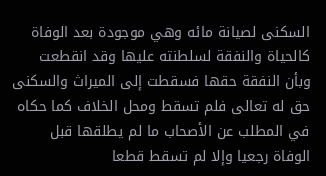السكنى لصيانة مائه وهي موجودة بعد الوفاة كالحياة والنفقة لسلطنته عليها وقد انقطعت وبأن النفقة حقها فسقطت إلى الميراث والسكنى حق له تعالى فلم تسقط ومحل الخلاف كما حكاه في المطلب عن الأصحاب ما لم يطلقها قبل الوفاة رجعيا وإلا لم تسقط قطعا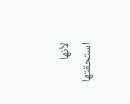لأنها استحقتها